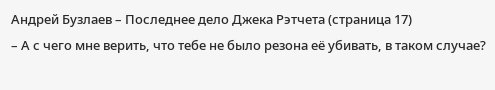Андрей Бузлаев – Последнее дело Джека Рэтчета (страница 17)
– А с чего мне верить, что тебе не было резона её убивать, в таком случае?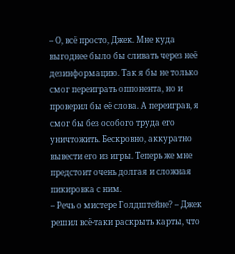– О, всё просто, Джек. Мне куда выгоднее было бы сливать через неё дезинформацию. Так я бы не только смог переиграть оппонента, но и проверил бы её слова. А переиграв, я смог бы без особого труда его уничтожить. Бескровно, аккуратно вывести его из игры. Теперь же мне предстоит очень долгая и сложная пикировка с ним.
– Речь о мистере Голдштейне? – Джек решил всё-таки раскрыть карты, что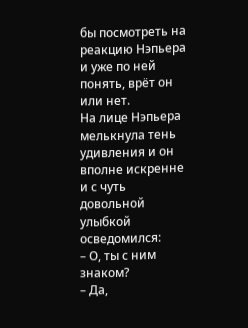бы посмотреть на реакцию Нэпьера и уже по ней понять, врёт он или нет.
На лице Нэпьера мелькнула тень удивления и он вполне искренне и с чуть довольной улыбкой осведомился:
– О, ты с ним знаком?
– Да,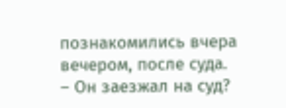познакомились вчера вечером, после суда.
– Он заезжал на суд?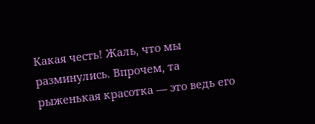Какая честь! Жаль, что мы разминулись. Впрочем, та рыженькая красотка — это ведь его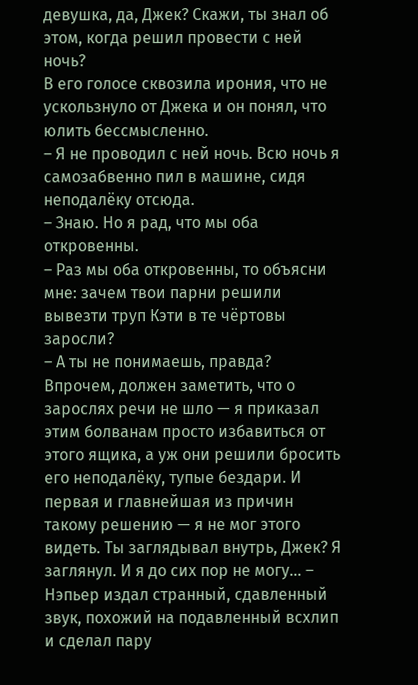девушка, да, Джек? Скажи, ты знал об этом, когда решил провести с ней ночь?
В его голосе сквозила ирония, что не ускользнуло от Джека и он понял, что юлить бессмысленно.
– Я не проводил с ней ночь. Всю ночь я самозабвенно пил в машине, сидя неподалёку отсюда.
– Знаю. Но я рад, что мы оба откровенны.
– Раз мы оба откровенны, то объясни мне: зачем твои парни решили вывезти труп Кэти в те чёртовы заросли?
– А ты не понимаешь, правда? Впрочем, должен заметить, что о зарослях речи не шло — я приказал этим болванам просто избавиться от этого ящика, а уж они решили бросить его неподалёку, тупые бездари. И первая и главнейшая из причин такому решению — я не мог этого видеть. Ты заглядывал внутрь, Джек? Я заглянул. И я до сих пор не могу… – Нэпьер издал странный, сдавленный звук, похожий на подавленный всхлип и сделал пару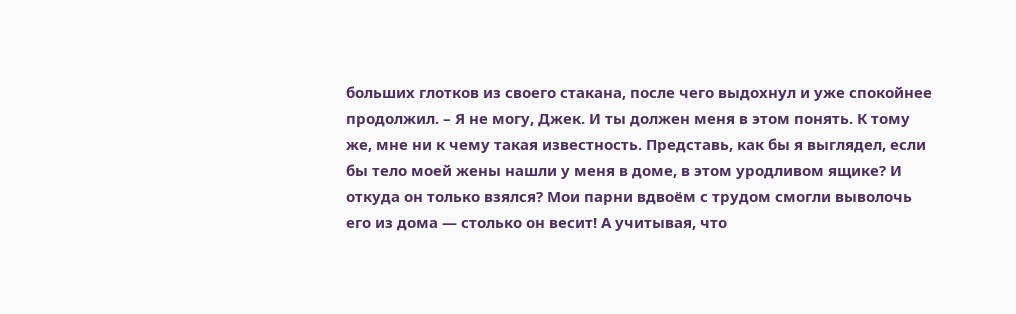больших глотков из своего стакана, после чего выдохнул и уже спокойнее продолжил. – Я не могу, Джек. И ты должен меня в этом понять. К тому же, мне ни к чему такая известность. Представь, как бы я выглядел, если бы тело моей жены нашли у меня в доме, в этом уродливом ящике? И откуда он только взялся? Мои парни вдвоём с трудом смогли выволочь его из дома — столько он весит! А учитывая, что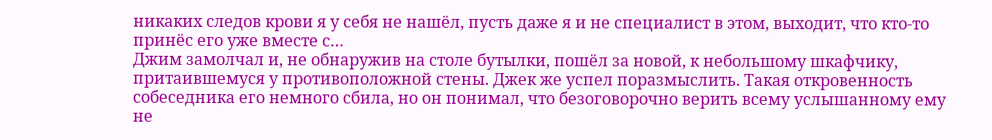никаких следов крови я у себя не нашёл, пусть даже я и не специалист в этом, выходит, что кто-то принёс его уже вместе с…
Джим замолчал и, не обнаружив на столе бутылки, пошёл за новой, к небольшому шкафчику, притаившемуся у противоположной стены. Джек же успел поразмыслить. Такая откровенность собеседника его немного сбила, но он понимал, что безоговорочно верить всему услышанному ему не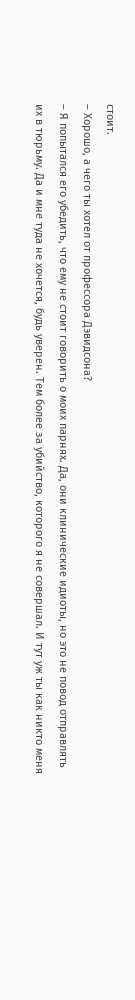стоит.
– Хорошо, а чего ты хотел от профессора Дэвидсона?
– Я попытался его убедить, что ему не стоит говорить о моих парнях. Да, они клинические идиоты, но это не повод отправлять их в тюрьму. Да и мне туда не хочется, будь уверен. Тем более за убийство, которого я не совершал. И тут уж ты как никто меня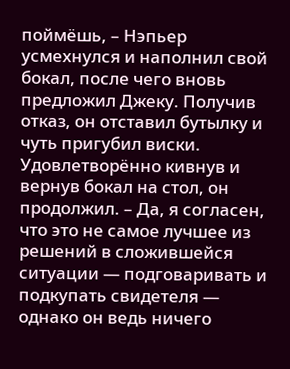поймёшь, – Нэпьер усмехнулся и наполнил свой бокал, после чего вновь предложил Джеку. Получив отказ, он отставил бутылку и чуть пригубил виски. Удовлетворённо кивнув и вернув бокал на стол, он продолжил. – Да, я согласен, что это не самое лучшее из решений в сложившейся ситуации — подговаривать и подкупать свидетеля — однако он ведь ничего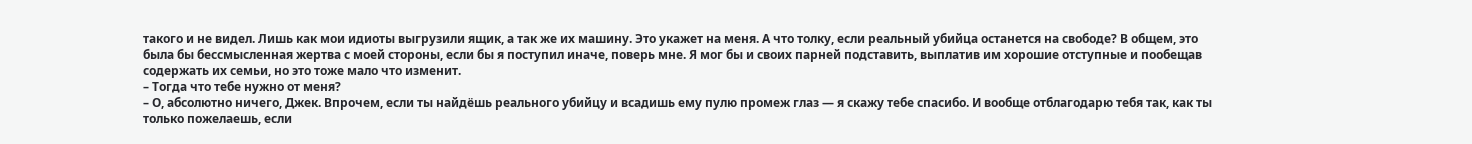такого и не видел. Лишь как мои идиоты выгрузили ящик, а так же их машину. Это укажет на меня. А что толку, если реальный убийца останется на свободе? В общем, это была бы бессмысленная жертва с моей стороны, если бы я поступил иначе, поверь мне. Я мог бы и своих парней подставить, выплатив им хорошие отступные и пообещав содержать их семьи, но это тоже мало что изменит.
– Тогда что тебе нужно от меня?
– О, абсолютно ничего, Джек. Впрочем, если ты найдёшь реального убийцу и всадишь ему пулю промеж глаз — я скажу тебе спасибо. И вообще отблагодарю тебя так, как ты только пожелаешь, если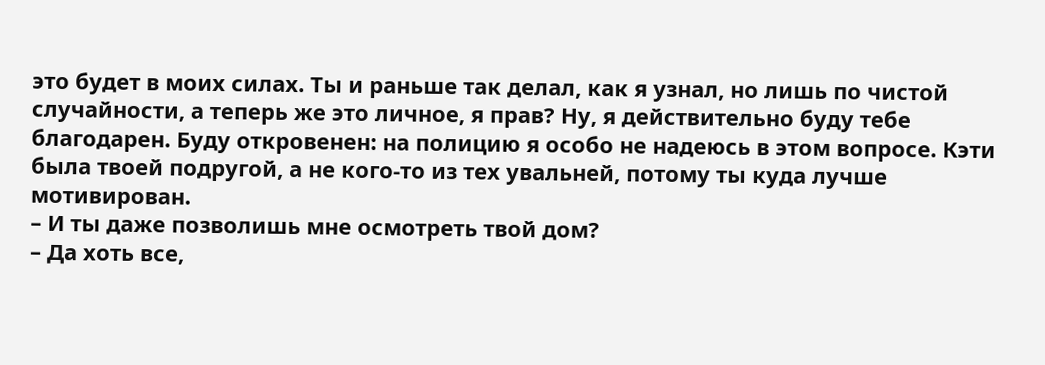это будет в моих силах. Ты и раньше так делал, как я узнал, но лишь по чистой случайности, а теперь же это личное, я прав? Ну, я действительно буду тебе благодарен. Буду откровенен: на полицию я особо не надеюсь в этом вопросе. Кэти была твоей подругой, а не кого-то из тех увальней, потому ты куда лучше мотивирован.
– И ты даже позволишь мне осмотреть твой дом?
– Да хоть все,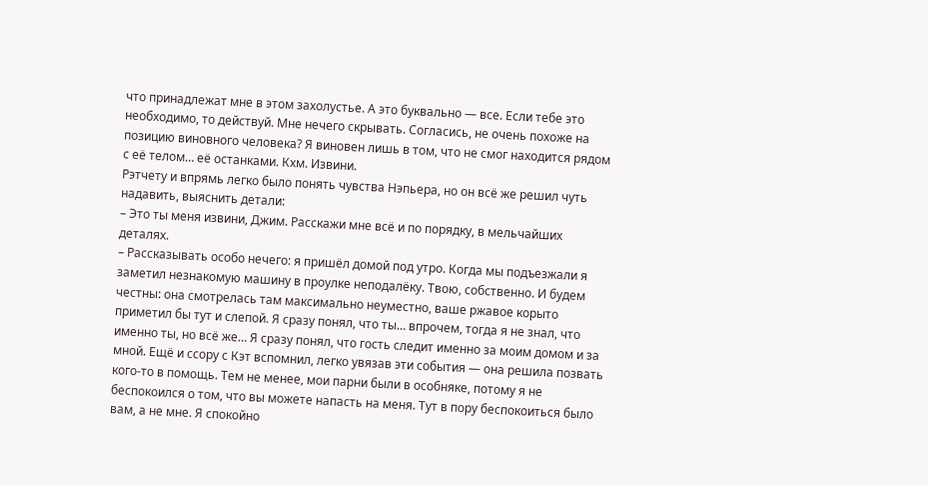что принадлежат мне в этом захолустье. А это буквально — все. Если тебе это необходимо, то действуй. Мне нечего скрывать. Согласись, не очень похоже на позицию виновного человека? Я виновен лишь в том, что не смог находится рядом с её телом… её останками. Кхм. Извини.
Рэтчету и впрямь легко было понять чувства Нэпьера, но он всё же решил чуть надавить, выяснить детали:
– Это ты меня извини, Джим. Расскажи мне всё и по порядку, в мельчайших деталях.
– Рассказывать особо нечего: я пришёл домой под утро. Когда мы подъезжали я заметил незнакомую машину в проулке неподалёку. Твою, собственно. И будем честны: она смотрелась там максимально неуместно, ваше ржавое корыто приметил бы тут и слепой. Я сразу понял, что ты… впрочем, тогда я не знал, что именно ты, но всё же… Я сразу понял, что гость следит именно за моим домом и за мной. Ещё и ссору с Кэт вспомнил, легко увязав эти события — она решила позвать кого-то в помощь. Тем не менее, мои парни были в особняке, потому я не беспокоился о том, что вы можете напасть на меня. Тут в пору беспокоиться было вам, а не мне. Я спокойно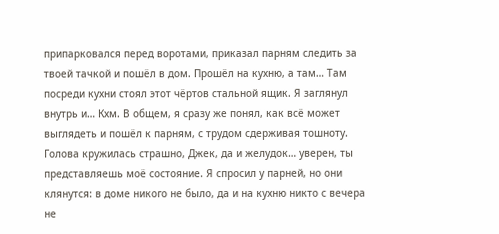припарковался перед воротами, приказал парням следить за твоей тачкой и пошёл в дом. Прошёл на кухню, а там… Там посреди кухни стоял этот чёртов стальной ящик. Я заглянул внутрь и… Кхм. В общем, я сразу же понял, как всё может выглядеть и пошёл к парням, с трудом сдерживая тошноту. Голова кружилась страшно, Джек, да и желудок… уверен, ты представляешь моё состояние. Я спросил у парней, но они клянутся: в доме никого не было, да и на кухню никто с вечера не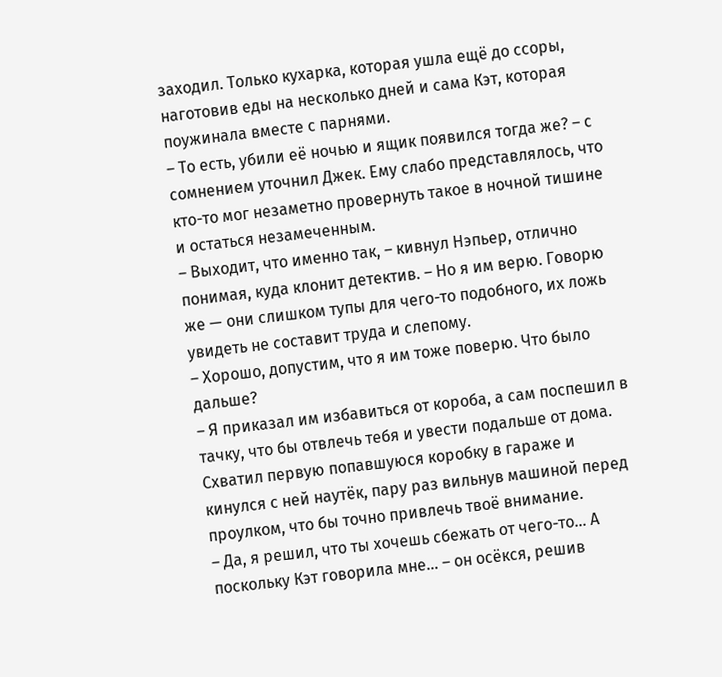заходил. Только кухарка, которая ушла ещё до ссоры, наготовив еды на несколько дней и сама Кэт, которая поужинала вместе с парнями.
– То есть, убили её ночью и ящик появился тогда же? – с сомнением уточнил Джек. Ему слабо представлялось, что кто-то мог незаметно провернуть такое в ночной тишине и остаться незамеченным.
– Выходит, что именно так, – кивнул Нэпьер, отлично понимая, куда клонит детектив. – Но я им верю. Говорю же — они слишком тупы для чего-то подобного, их ложь увидеть не составит труда и слепому.
– Хорошо, допустим, что я им тоже поверю. Что было дальше?
– Я приказал им избавиться от короба, а сам поспешил в тачку, что бы отвлечь тебя и увести подальше от дома. Схватил первую попавшуюся коробку в гараже и кинулся с ней наутёк, пару раз вильнув машиной перед проулком, что бы точно привлечь твоё внимание.
– Да, я решил, что ты хочешь сбежать от чего-то… А поскольку Кэт говорила мне… – он осёкся, решив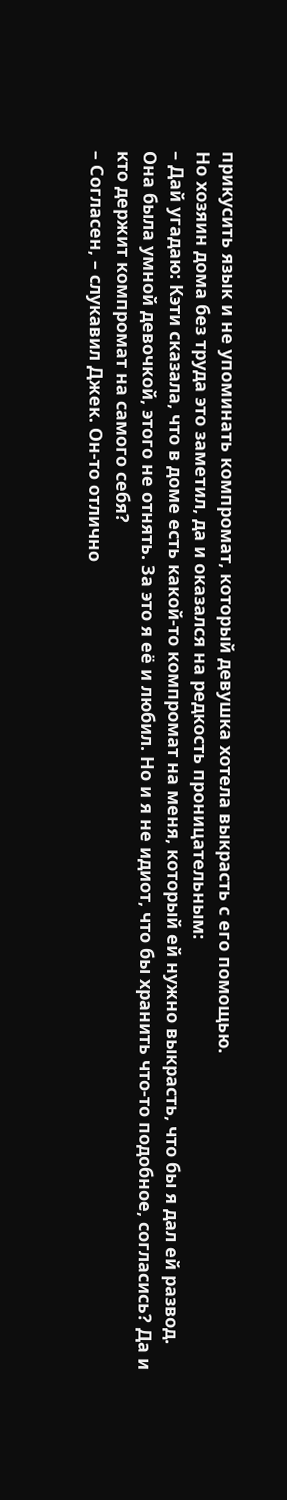прикусить язык и не упоминать компромат, который девушка хотела выкрасть с его помощью.
Но хозяин дома без труда это заметил, да и оказался на редкость проницательным:
– Дай угадаю: Кэти сказала, что в доме есть какой-то компромат на меня, который ей нужно выкрасть, что бы я дал ей развод. Она была умной девочкой, этого не отнять. За это я её и любил. Но и я не идиот, что бы хранить что-то подобное, согласись? Да и кто держит компромат на самого себя?
– Согласен, – слукавил Джек. Он-то отлично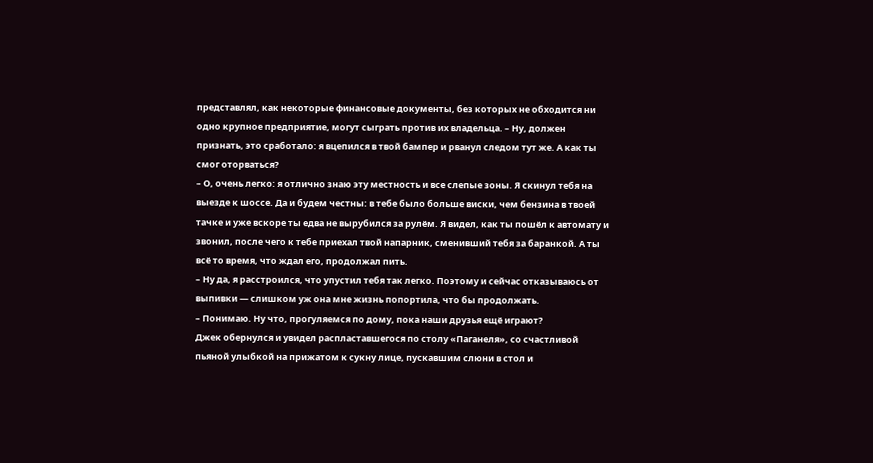представлял, как некоторые финансовые документы, без которых не обходится ни одно крупное предприятие, могут сыграть против их владельца. – Ну, должен признать, это сработало: я вцепился в твой бампер и рванул следом тут же. А как ты смог оторваться?
– О, очень легко: я отлично знаю эту местность и все слепые зоны. Я скинул тебя на выезде к шоссе. Да и будем честны: в тебе было больше виски, чем бензина в твоей тачке и уже вскоре ты едва не вырубился за рулём. Я видел, как ты пошёл к автомату и звонил, после чего к тебе приехал твой напарник, сменивший тебя за баранкой. А ты всё то время, что ждал его, продолжал пить.
– Ну да, я расстроился, что упустил тебя так легко. Поэтому и сейчас отказываюсь от выпивки — слишком уж она мне жизнь попортила, что бы продолжать.
– Понимаю. Ну что, прогуляемся по дому, пока наши друзья ещё играют?
Джек обернулся и увидел распластавшегося по столу «Паганеля», со счастливой пьяной улыбкой на прижатом к сукну лице, пускавшим слюни в стол и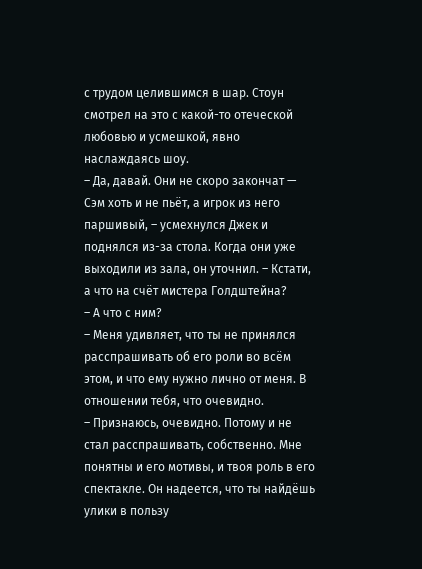с трудом целившимся в шар. Стоун смотрел на это с какой-то отеческой любовью и усмешкой, явно наслаждаясь шоу.
– Да, давай. Они не скоро закончат — Сэм хоть и не пьёт, а игрок из него паршивый, – усмехнулся Джек и поднялся из-за стола. Когда они уже выходили из зала, он уточнил. – Кстати, а что на счёт мистера Голдштейна?
– А что с ним?
– Меня удивляет, что ты не принялся расспрашивать об его роли во всём этом, и что ему нужно лично от меня. В отношении тебя, что очевидно.
– Признаюсь, очевидно. Потому и не стал расспрашивать, собственно. Мне понятны и его мотивы, и твоя роль в его спектакле. Он надеется, что ты найдёшь улики в пользу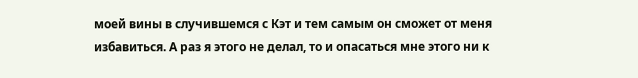моей вины в случившемся с Кэт и тем самым он сможет от меня избавиться. А раз я этого не делал, то и опасаться мне этого ни к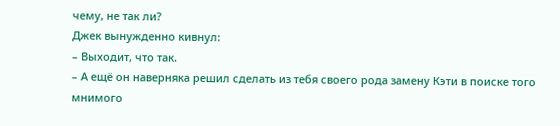чему, не так ли?
Джек вынужденно кивнул:
– Выходит, что так.
– А ещё он наверняка решил сделать из тебя своего рода замену Кэти в поиске того мнимого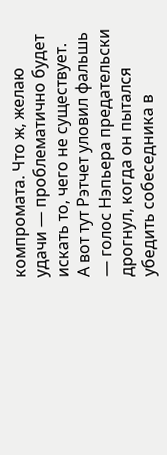компромата. Что ж, желаю удачи — проблематично будет искать то, чего не существует.
А вот тут Рэтчет уловил фальшь — голос Нэпьера предательски дрогнул, когда он пытался убедить собеседника в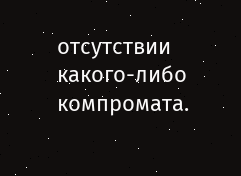отсутствии какого-либо компромата.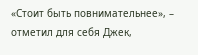«Стоит быть повнимательнее», – отметил для себя Джек,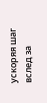ускоряя шаг вслед за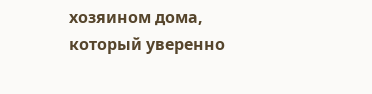хозяином дома, который уверенно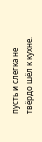пусть и слегка не твёрдо шёл к кухне.